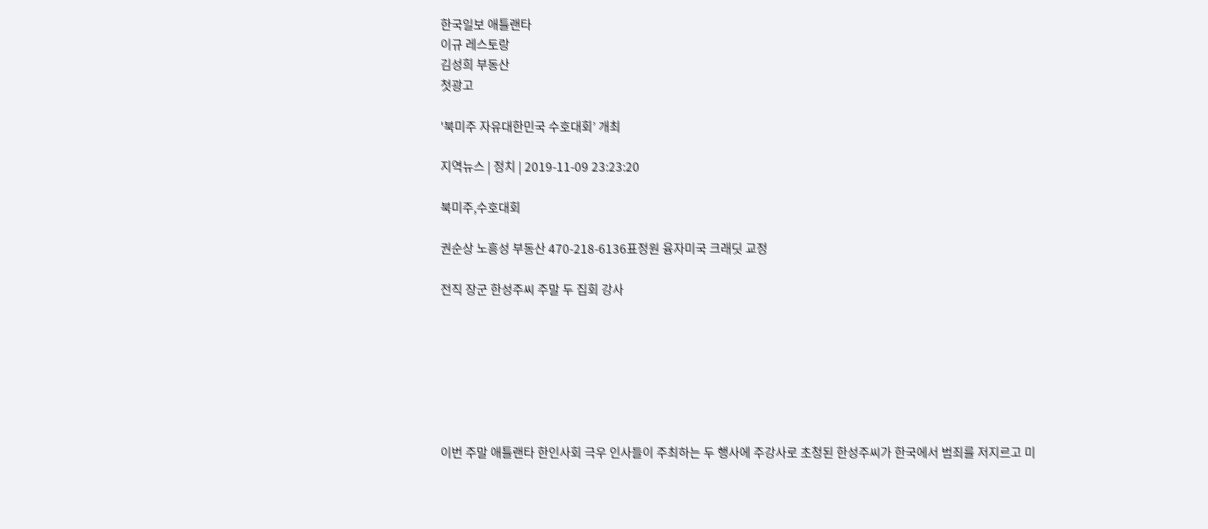한국일보 애틀랜타
이규 레스토랑
김성희 부동산
첫광고

'북미주 자유대한민국 수호대회’ 개최

지역뉴스 | 정치 | 2019-11-09 23:23:20

북미주,수호대회

권순상 노흥성 부동산 470-218-6136표정원 융자미국 크래딧 교정

전직 장군 한성주씨 주말 두 집회 강사







이번 주말 애틀랜타 한인사회 극우 인사들이 주최하는 두 행사에 주강사로 초청된 한성주씨가 한국에서 범죄를 저지르고 미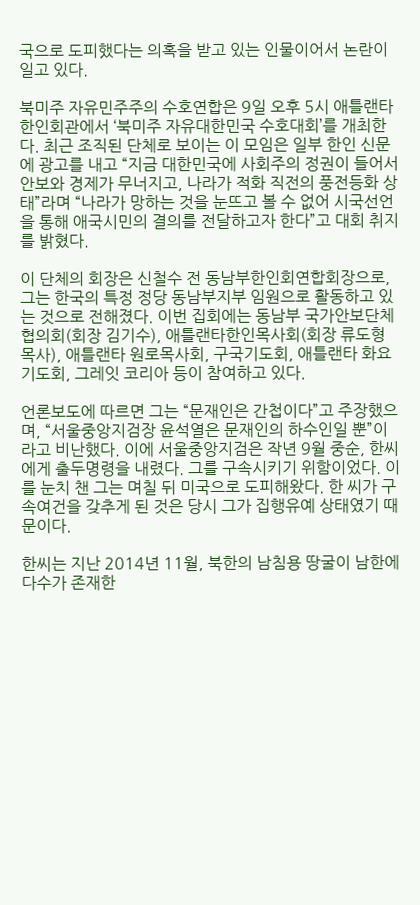국으로 도피했다는 의혹을 받고 있는 인물이어서 논란이 일고 있다.

북미주 자유민주주의 수호연합은 9일 오후 5시 애틀랜타 한인회관에서 ‘북미주 자유대한민국 수호대회’를 개최한다. 최근 조직된 단체로 보이는 이 모임은 일부 한인 신문에 광고를 내고 “지금 대한민국에 사회주의 정권이 들어서 안보와 경제가 무너지고, 나라가 적화 직전의 풍전등화 상태”라며 “나라가 망하는 것을 눈뜨고 볼 수 없어 시국선언을 통해 애국시민의 결의를 전달하고자 한다”고 대회 취지를 밝혔다.

이 단체의 회장은 신철수 전 동남부한인회연합회장으로, 그는 한국의 특정 정당 동남부지부 임원으로 활동하고 있는 것으로 전해졌다. 이번 집회에는 동남부 국가안보단체협의회(회장 김기수), 애틀랜타한인목사회(회장 류도형 목사), 애틀랜타 원로목사회, 구국기도회, 애틀랜타 화요기도회, 그레잇 코리아 등이 참여하고 있다.

언론보도에 따르면 그는 “문재인은 간첩이다”고 주장했으며, “서울중앙지검장 윤석열은 문재인의 하수인일 뿐”이라고 비난했다. 이에 서울중앙지검은 작년 9월 중순, 한씨에게 출두명령을 내렸다. 그를 구속시키기 위함이었다. 이를 눈치 챈 그는 며칠 뒤 미국으로 도피해왔다. 한 씨가 구속여건을 갖추게 된 것은 당시 그가 집행유예 상태였기 때문이다.

한씨는 지난 2014년 11월, 북한의 남침용 땅굴이 남한에 다수가 존재한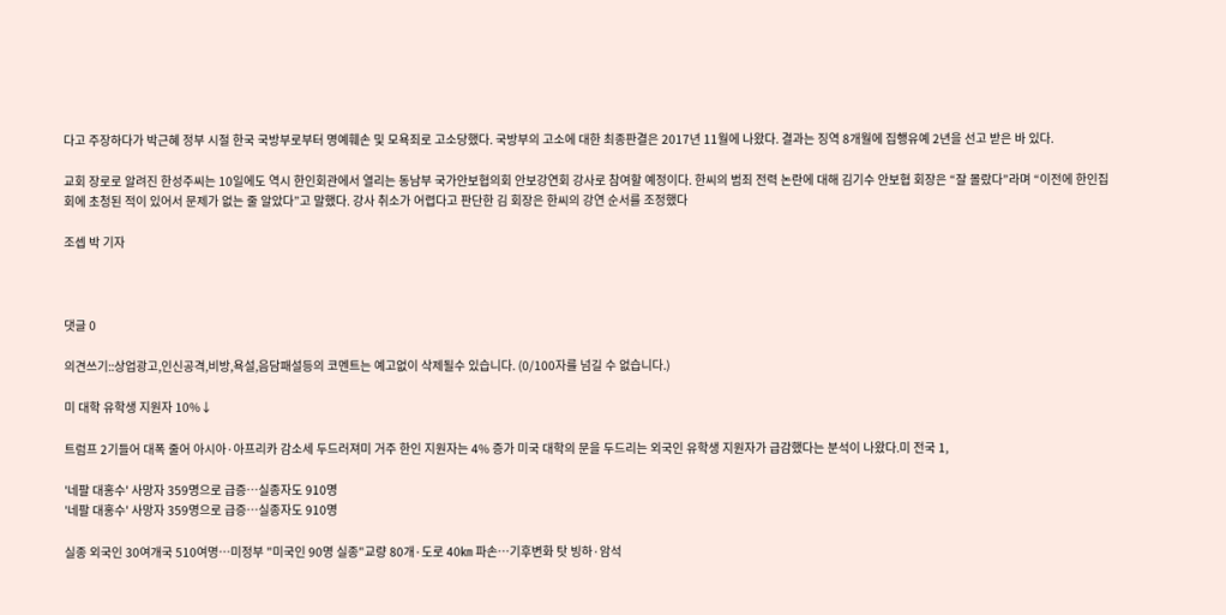다고 주장하다가 박근혜 정부 시절 한국 국방부로부터 명예훼손 및 모욕죄로 고소당했다. 국방부의 고소에 대한 최종판결은 2017년 11월에 나왔다. 결과는 징역 8개월에 집행유예 2년을 선고 받은 바 있다.

교회 장로로 알려진 한성주씨는 10일에도 역시 한인회관에서 열리는 동남부 국가안보협의회 안보강연회 강사로 참여할 예정이다. 한씨의 범죄 전력 논란에 대해 김기수 안보협 회장은 “잘 몰랐다”라며 “이전에 한인집회에 초청된 적이 있어서 문제가 없는 줄 알았다”고 말했다. 강사 취소가 어렵다고 판단한 김 회장은 한씨의 강연 순서를 조정했다

조셉 박 기자



댓글 0

의견쓰기::상업광고,인신공격,비방,욕설,음담패설등의 코멘트는 예고없이 삭제될수 있습니다. (0/100자를 넘길 수 없습니다.)

미 대학 유학생 지원자 10%↓

트럼프 2기들어 대폭 줄어 아시아·아프리카 감소세 두드러져미 거주 한인 지원자는 4% 증가 미국 대학의 문을 두드리는 외국인 유학생 지원자가 급감했다는 분석이 나왔다.미 전국 1,

'네팔 대홍수' 사망자 359명으로 급증…실종자도 910명
'네팔 대홍수' 사망자 359명으로 급증…실종자도 910명

실종 외국인 30여개국 510여명…미정부 "미국인 90명 실종"교량 80개·도로 40㎞ 파손…기후변화 탓 빙하·암석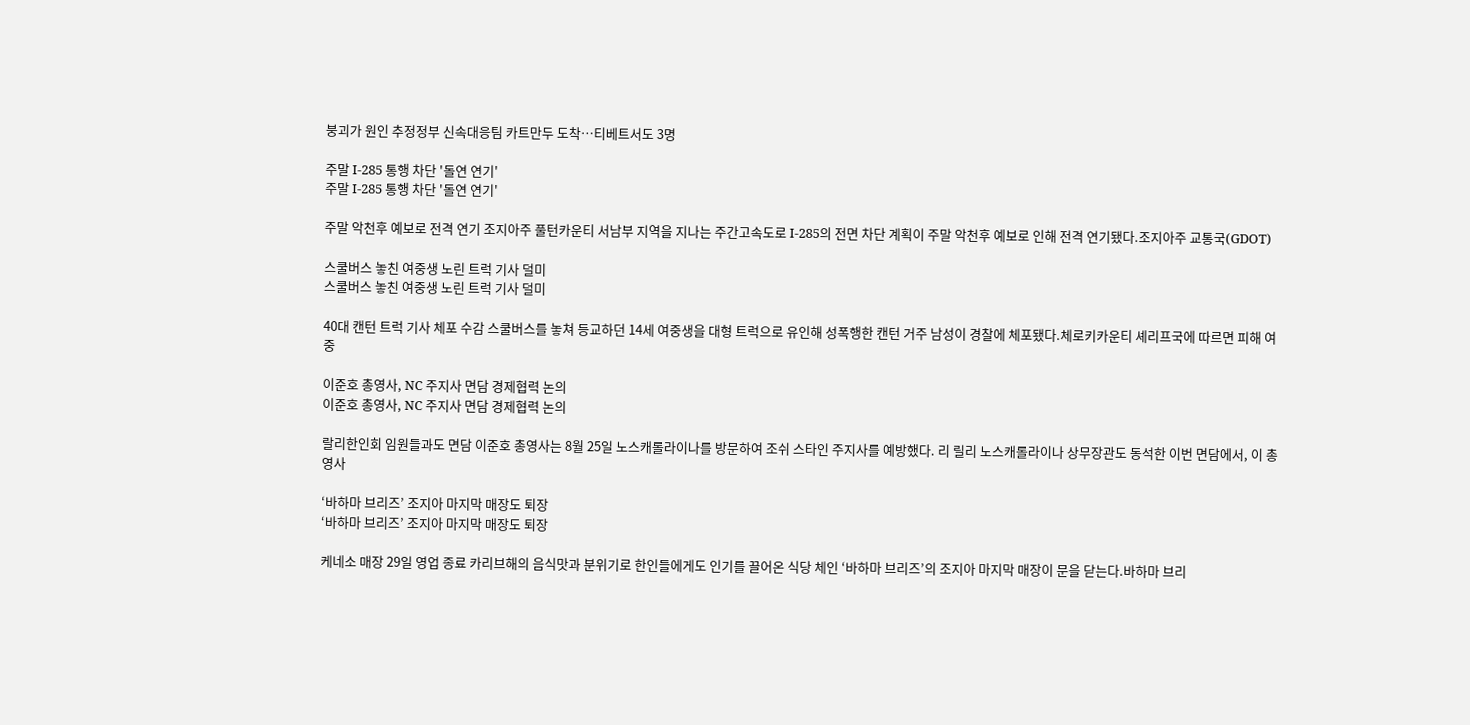붕괴가 원인 추정정부 신속대응팀 카트만두 도착…티베트서도 3명

주말 I-285 통행 차단 '돌연 연기'
주말 I-285 통행 차단 '돌연 연기'

주말 악천후 예보로 전격 연기 조지아주 풀턴카운티 서남부 지역을 지나는 주간고속도로 I-285의 전면 차단 계획이 주말 악천후 예보로 인해 전격 연기됐다.조지아주 교통국(GDOT)

스쿨버스 놓친 여중생 노린 트럭 기사 덜미
스쿨버스 놓친 여중생 노린 트럭 기사 덜미

40대 캔턴 트럭 기사 체포 수감 스쿨버스를 놓쳐 등교하던 14세 여중생을 대형 트럭으로 유인해 성폭행한 캔턴 거주 남성이 경찰에 체포됐다.체로키카운티 셰리프국에 따르면 피해 여중

이준호 총영사, NC 주지사 면담 경제협력 논의
이준호 총영사, NC 주지사 면담 경제협력 논의

랄리한인회 임원들과도 면담 이준호 총영사는 8월 25일 노스캐롤라이나를 방문하여 조쉬 스타인 주지사를 예방했다. 리 릴리 노스캐롤라이나 상무장관도 동석한 이번 면담에서, 이 총영사

‘바하마 브리즈’ 조지아 마지막 매장도 퇴장
‘바하마 브리즈’ 조지아 마지막 매장도 퇴장

케네소 매장 29일 영업 종료 카리브해의 음식맛과 분위기로 한인들에게도 인기를 끌어온 식당 체인 ‘바하마 브리즈’의 조지아 마지막 매장이 문을 닫는다.바하마 브리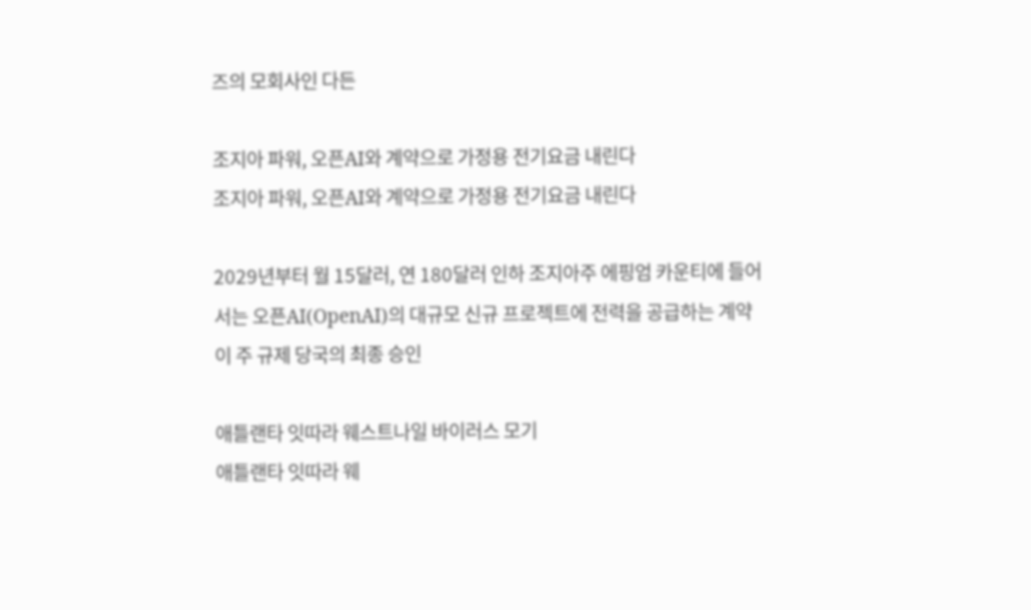즈의 모회사인 다든

조지아 파워, 오픈AI와 계약으로 가정용 전기요금 내린다
조지아 파워, 오픈AI와 계약으로 가정용 전기요금 내린다

2029년부터 월 15달러, 연 180달러 인하 조지아주 에핑엄 카운티에 들어서는 오픈AI(OpenAI)의 대규모 신규 프로젝트에 전력을 공급하는 계약이 주 규제 당국의 최종 승인

애틀랜타 잇따라 웨스트나일 바이러스 모기
애틀랜타 잇따라 웨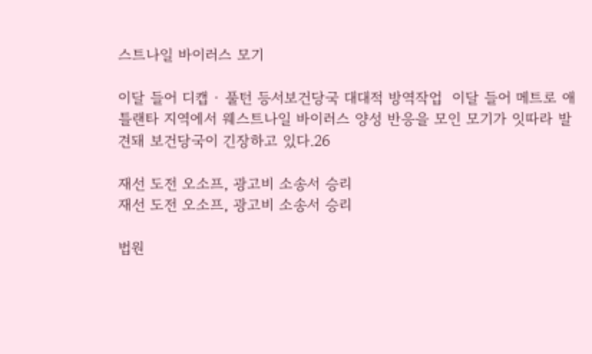스트나일 바이러스 모기

이달 들어 디캡 ∙ 풀턴 등서보건당국 대대적 방역작업  이달 들어 메트로 애틀랜타 지역에서 웨스트나일 바이러스 양성 반응을 모인 모기가 잇따라 발견돼 보건당국이 긴장하고 있다.26

재선 도전 오소프, 광고비 소송서 승리
재선 도전 오소프, 광고비 소송서 승리

법원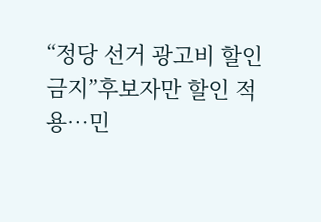“정당 선거 광고비 할인 금지”후보자만 할인 적용…민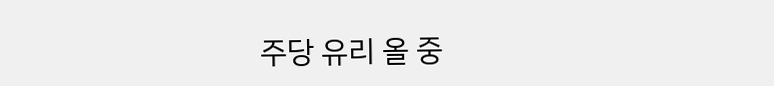주당 유리 올 중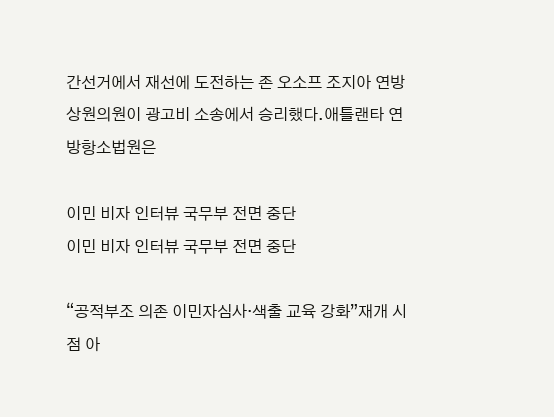간선거에서 재선에 도전하는 존 오소프 조지아 연방상원의원이 광고비 소송에서 승리했다.애틀랜타 연방항소법원은

이민 비자 인터뷰 국무부 전면 중단
이민 비자 인터뷰 국무부 전면 중단

“공적부조 의존 이민자심사·색출 교육 강화”재개 시점 아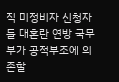직 미정비자 신청자들 대혼란 연방 국무부가 공적부조에 의존할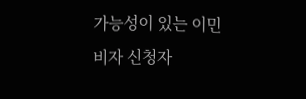가능성이 있는 이민비자 신청자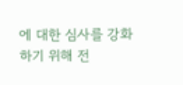에 대한 심사를 강화하기 위해 전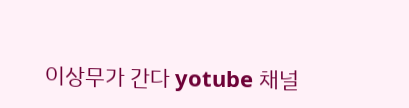이상무가 간다 yotube 채널